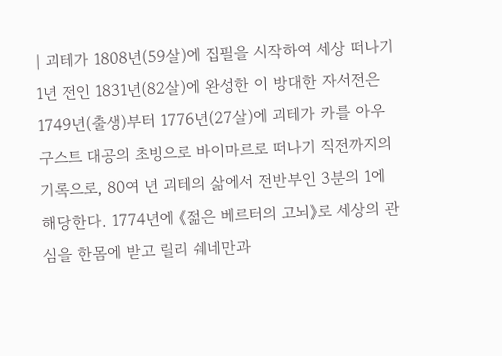| 괴테가 1808년(59살)에 집필을 시작하여 세상 떠나기 1년 전인 1831년(82살)에 완성한 이 방대한 자서전은 1749년(출생)부터 1776년(27살)에 괴테가 카를 아우구스트 대공의 초빙으로 바이마르로 떠나기 직전까지의 기록으로, 80여 년 괴테의 삶에서 전반부인 3분의 1에 해당한다. 1774년에 《젊은 베르터의 고뇌》로 세상의 관심을 한몸에 받고 릴리 쉐네만과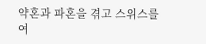약혼과 파혼을 겪고 스위스를 여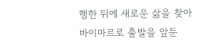행한 뒤에 새로운 삶을 찾아 바이마르로 출발을 앞둔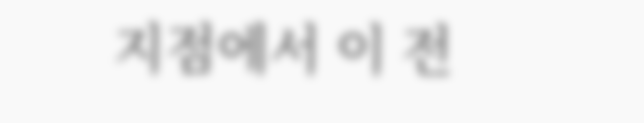지점에서 이 전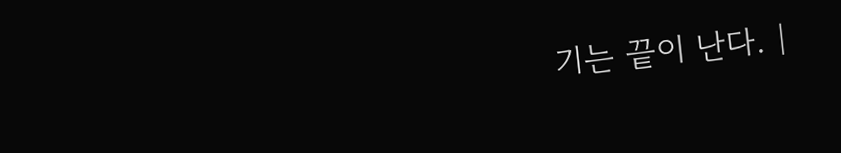기는 끝이 난다. |